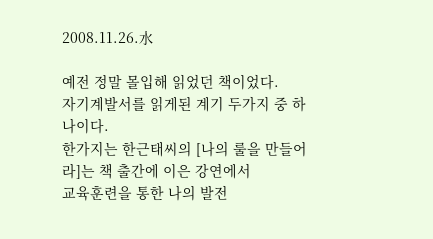2008.11.26.水

예전 정말 몰입해 읽었던 책이었다.
자기계발서를 읽게된 계기 두가지 중 하나이다.
한가지는 한근태씨의 [나의 룰을 만들어라]는 책 출간에 이은 강연에서
교육훈련을 통한 나의 발전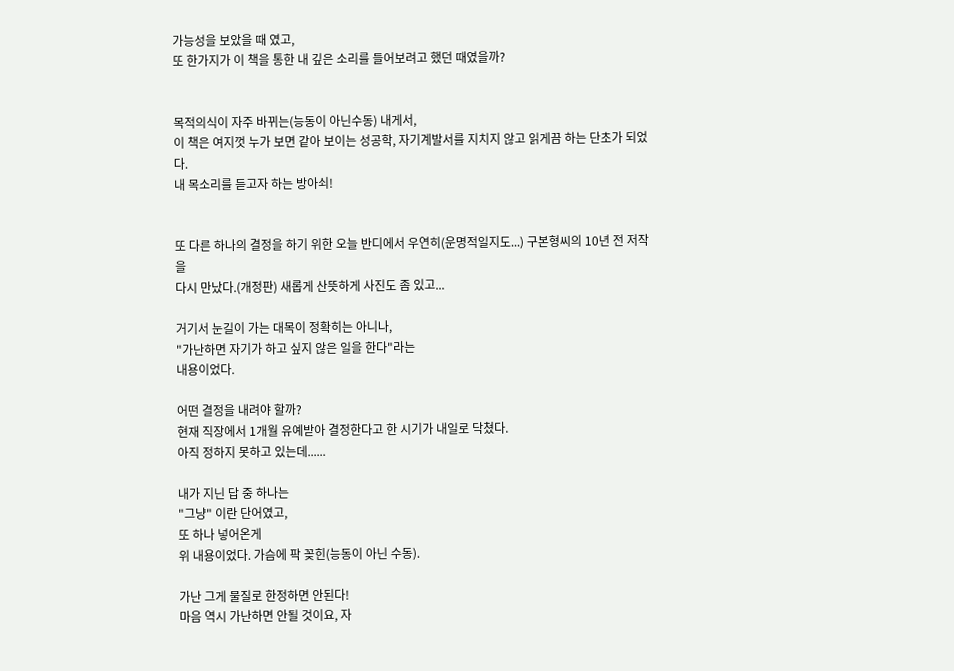가능성을 보았을 때 였고,
또 한가지가 이 책을 통한 내 깊은 소리를 들어보려고 했던 때였을까?


목적의식이 자주 바뀌는(능동이 아닌수동) 내게서,
이 책은 여지껏 누가 보면 같아 보이는 성공학, 자기계발서를 지치지 않고 읽게끔 하는 단초가 되었다.
내 목소리를 듣고자 하는 방아쇠!


또 다른 하나의 결정을 하기 위한 오늘 반디에서 우연히(운명적일지도...) 구본형씨의 10년 전 저작을
다시 만났다.(개정판) 새롭게 산뜻하게 사진도 좀 있고...

거기서 눈길이 가는 대목이 정확히는 아니나,
"가난하면 자기가 하고 싶지 않은 일을 한다"라는
내용이었다.

어떤 결정을 내려야 할까?
현재 직장에서 1개월 유예받아 결정한다고 한 시기가 내일로 닥쳤다.
아직 정하지 못하고 있는데......

내가 지닌 답 중 하나는
"그냥" 이란 단어였고,
또 하나 넣어온게
위 내용이었다. 가슴에 팍 꽂힌(능동이 아닌 수동).

가난 그게 물질로 한정하면 안된다!
마음 역시 가난하면 안될 것이요, 자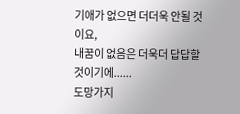기애가 없으면 더더욱 안될 것이요,
내꿈이 없음은 더욱더 답답할 것이기에......
도망가지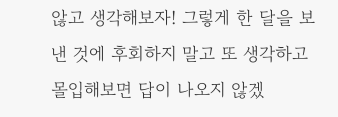않고 생각해보자! 그렇게 한 달을 보낸 것에 후회하지 말고 또 생각하고
몰입해보면 답이 나오지 않겠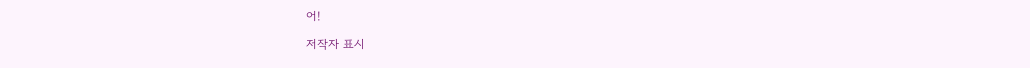어!

저작자 표시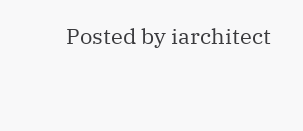Posted by iarchitect